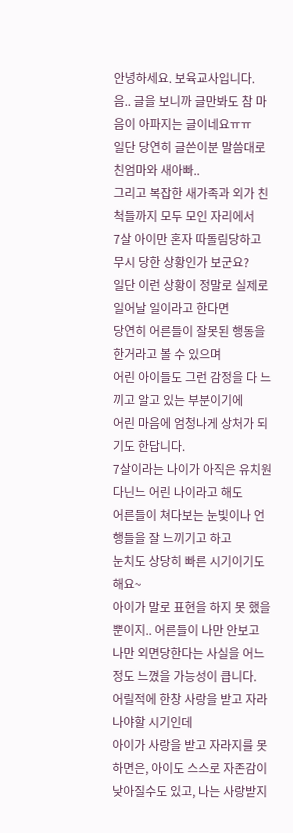안녕하세요. 보육교사입니다.
음.. 글을 보니까 글만봐도 참 마음이 아파지는 글이네요ㅠㅠ
일단 당연히 글쓴이분 말씀대로 친엄마와 새아빠..
그리고 복잡한 새가족과 외가 친척들까지 모두 모인 자리에서
7살 아이만 혼자 따돌림당하고 무시 당한 상황인가 보군요?
일단 이런 상황이 정말로 실제로 일어날 일이라고 한다면
당연히 어른들이 잘못된 행동을 한거라고 볼 수 있으며
어린 아이들도 그런 감정을 다 느끼고 알고 있는 부분이기에
어린 마음에 엄청나게 상처가 되기도 한답니다.
7살이라는 나이가 아직은 유치원 다닌느 어린 나이라고 해도
어른들이 쳐다보는 눈빛이나 언행들을 잘 느끼기고 하고
눈치도 상당히 빠른 시기이기도 해요~
아이가 말로 표현을 하지 못 했을뿐이지.. 어른들이 나만 안보고
나만 외면당한다는 사실을 어느정도 느꼈을 가능성이 큽니다.
어릴적에 한창 사랑을 받고 자라나야할 시기인데
아이가 사랑을 받고 자라지를 못하면은, 아이도 스스로 자존감이
낮아질수도 있고, 나는 사랑받지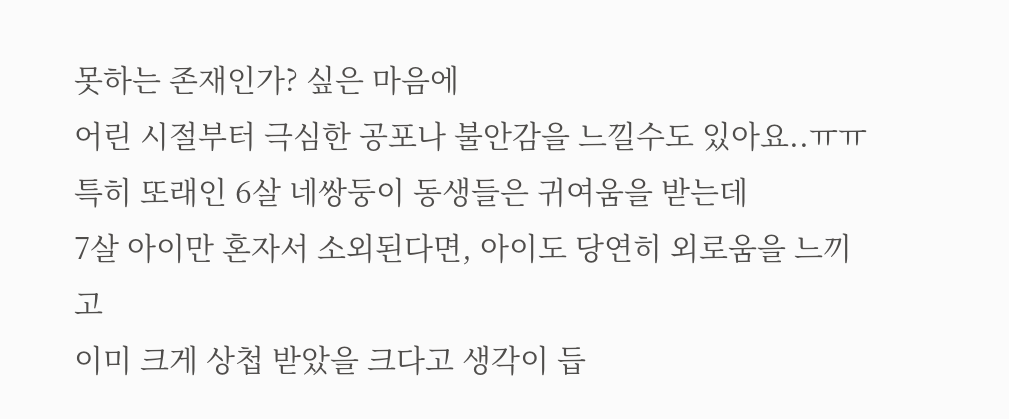못하는 존재인가? 싶은 마음에
어린 시절부터 극심한 공포나 불안감을 느낄수도 있아요..ㅠㅠ
특히 또래인 6살 네쌍둥이 동생들은 귀여움을 받는데
7살 아이만 혼자서 소외된다면, 아이도 당연히 외로움을 느끼고
이미 크게 상첩 받았을 크다고 생각이 듭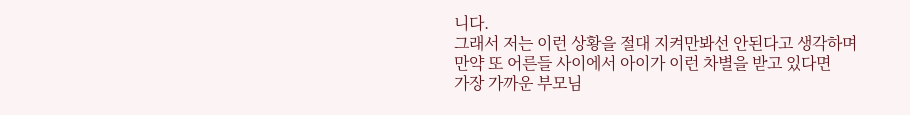니다.
그래서 저는 이런 상황을 절대 지켜만봐선 안된다고 생각하며
만약 또 어른들 사이에서 아이가 이런 차별을 받고 있다면
가장 가까운 부모님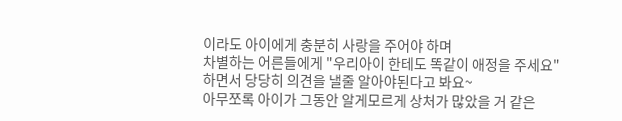이라도 아이에게 충분히 사랑을 주어야 하며
차별하는 어른들에게 "우리아이 한테도 똑같이 애정을 주세요"
하면서 당당히 의견을 낼줄 알아야된다고 봐요~
아무쪼록 아이가 그동안 알게모르게 상처가 많았을 거 같은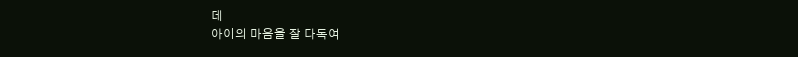데
아이의 마음을 잘 다독여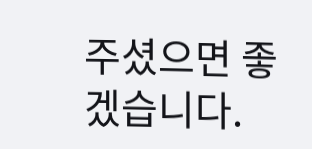주셨으면 좋겠습니다.